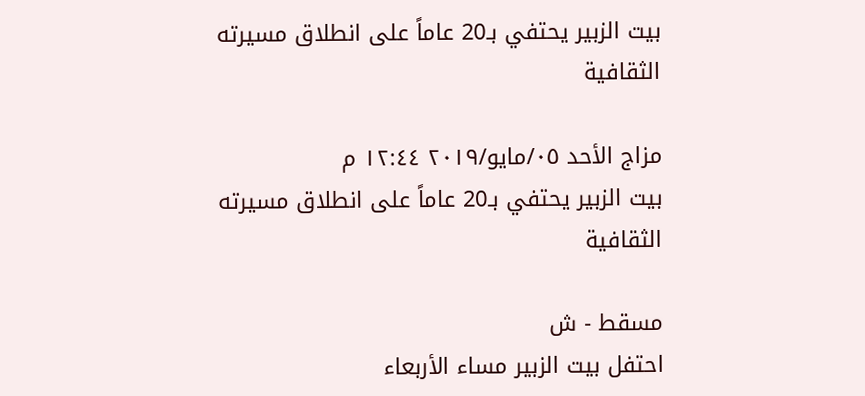بيت الزبير يحتفي بـ20 عاماً على انطلاق مسيرته الثقافية

مزاج الأحد ٠٥/مايو/٢٠١٩ ١٢:٤٤ م
بيت الزبير يحتفي بـ20 عاماً على انطلاق مسيرته الثقافية

مسقط - ش
احتفل بيت الزبير مساء الأربعاء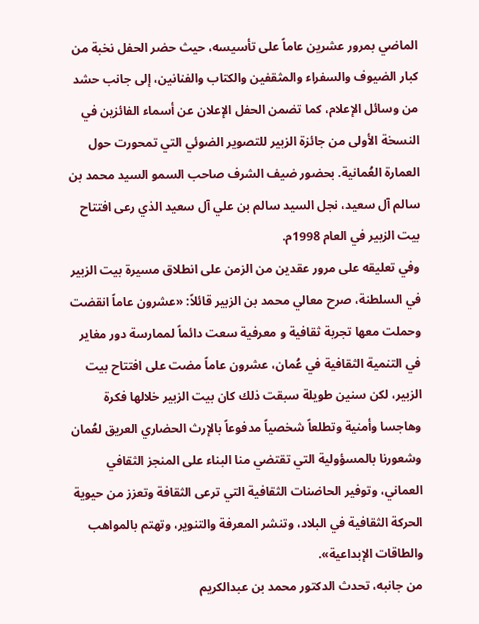الماضي بمرور عشرين عاماً على تأسيسه، حيث حضر الحفل نخبة من كبار الضيوف والسفراء والمثقفين والكتاب والفنانين، إلى جانب حشد من وسائل الإعلام، كما تضمن الحفل الإعلان عن أسماء الفائزين في النسخة الأولى من جائزة الزبير للتصوير الضوئي التي تمحورت حول العمارة العُمانية. بحضور ضيف الشرف صاحب السمو السيد محمد بن سالم آل سعيد، نجل السيد سالم بن علي آل سعيد الذي رعى افتتاح بيت الزبير في العام 1998م.
وفي تعليقه على مرور عقدين من الزمن على انطلاق مسيرة بيت الزبير في السلطنة، صرح معالي محمد بن الزبير قائلاً: «عشرون عاماً انقضت وحملت معها تجربة ثقافية و معرفية سعت دائماً لممارسة دور مغاير في التنمية الثقافية في عُمان، عشرون عاماً مضت على افتتاح بيت الزبير، لكن سنين طويلة سبقت ذلك كان بيت الزبير خلالها فكرة وهاجسا وأمنية وتطلعاً شخصياً مدفوعاً بالإرث الحضاري العريق لعُمان وشعورنا بالمسؤولية التي تقتضي منا البناء على المنجز الثقافي العماني، وتوفير الحاضنات الثقافية التي ترعى الثقافة وتعزز من حيوية الحركة الثقافية في البلاد، وتنشر المعرفة والتنوير، وتهتم بالمواهب والطاقات الإبداعية».
من جانبه، تحدث الدكتور محمد بن عبدالكريم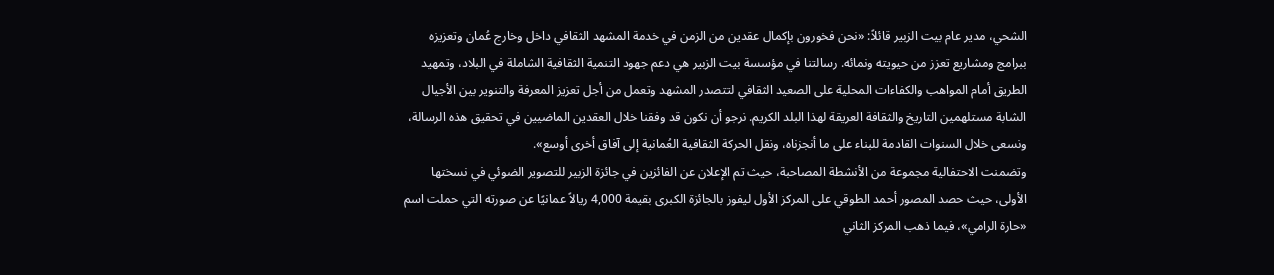الشحي، مدير عام بيت الزبير قائلاً: «نحن فخورون بإكمال عقدين من الزمن في خدمة المشهد الثقافي داخل وخارج عُمان وتعزيزه ببرامج ومشاريع تعزز من حيويته ونمائه. رسالتنا في مؤسسة بيت الزبير هي دعم جهود التنمية الثقافية الشاملة في البلاد، وتمهيد الطريق أمام المواهب والكفاءات المحلية على الصعيد الثقافي لتتصدر المشهد وتعمل من أجل تعزيز المعرفة والتنوير بين الأجيال الشابة مستلهمين التاريخ والثقافة العريقة لهذا البلد الكريم. نرجو أن نكون قد وفقنا خلال العقدين الماضيين في تحقيق هذه الرسالة، ونسعى خلال السنوات القادمة للبناء على ما أنجزناه، ونقل الحركة الثقافية العُمانية إلى آفاق أخرى أوسع».
وتضمنت الاحتفالية مجموعة من الأنشطة المصاحبة، حيث تم الإعلان عن الفائزين في جائزة الزبير للتصوير الضوئي في نسختها الأولى، حيث حصد المصور أحمد الطوقي على المركز الأول ليفوز بالجائزة الكبرى بقيمة 4,000 ريالاً عمانيًا عن صورته التي حملت اسم «حارة الرامي»، فيما ذهب المركز الثاني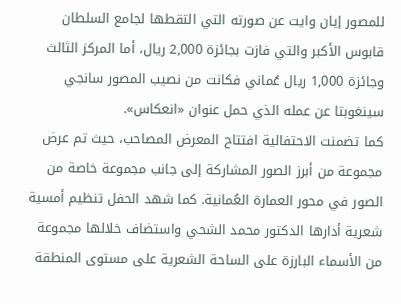للمصور إيان وايت عن صورته التي التقطها لجامع السلطان قابوس الأكبر والتي فازت بجائزة 2,000 ريال، أما المركز الثالث وجائزة 1,000 ريال عُماني فكانت من نصيب المصور سانجي سينغوبتا عن عمله الذي حمل عنوان «انعكاس».
كما تضمنت الاحتفالية افتتاح المعرض المصاحب، حيث تم عرض مجموعة من أبرز الصور المشاركة إلى جانب مجموعة خاصة من الصور في محور العمارة العُمانية. كما شهد الحفل تنظيم أمسية شعرية أدارها الدكتور محمد الشحي واستضاف خلالها مجموعة من الأسماء البارزة على الساحة الشعرية على مستوى المنطقة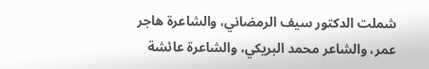شملت الدكتور سيف الرمضاني، والشاعرة هاجر عمر، والشاعر محمد البريكي، والشاعرة عائشة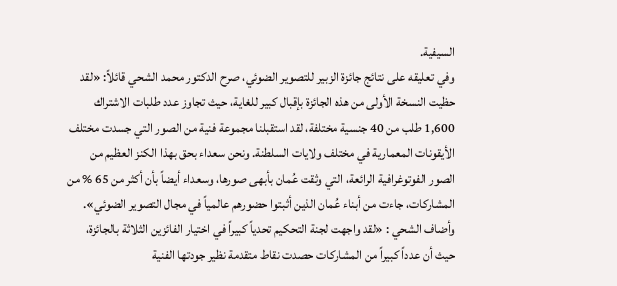السيفية.
وفي تعليقه على نتائج جائزة الزبير للتصوير الضوئي، صرح الدكتور محمد الشحي قائلاً: «لقد حظيت النسخة الأولى من هذه الجائزة بإقبال كبير للغاية، حيث تجاوز عدد طلبات الاشتراك 1,600 طلب من 40 جنسية مختلفة، لقد استقبلنا مجموعة فنية من الصور التي جسدت مختلف الأيقونات المعمارية في مختلف ولايات السلطنة. ونحن سعداء بحق بهذا الكنز العظيم من الصور الفوتوغرافية الرائعة، التي وثقت عُمان بأبهى صورها، وسعداء أيضاً بأن أكثر من 65 % من المشاركات، جاءت من أبناء عُمان الذين أثبتوا حضورهم عالمياً في مجال التصوير الضوئي».
وأضاف الشحي : «لقد واجهت لجنة التحكيم تحدياً كبيراً في اختيار الفائزين الثلاثة بالجائزة، حيث أن عدداً كبيراً من المشاركات حصدت نقاط متقدمة نظير جودتها الفنية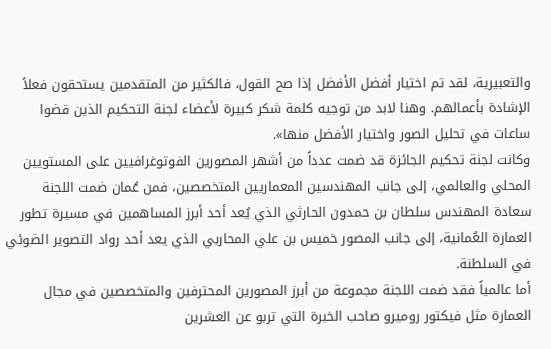والتعبيرية، لقد تم اختيار أفضل الأفضل إذا صح القول، فالكثير من المتقدمين يستحقون فعلاً الإشادة بأعمالهم. وهنا لابد من توجيه كلمة شكر كبيرة لأعضاء لجنة التحكيم الذين قضوا ساعات في تحليل الصور واختيار الأفضل منها».
وكانت لجنة تحكيم الجائزة قد ضمت عدداً من أشهر المصورين الفوتوغرافيين على المستويين المحلي والعالمي، إلى جانب المهندسين المعماريين المتخصصين، فمن عُمان ضمت اللجنة سعادة المهندس سلطان بن حمدون الحارثي الذي يُعد أحد أبرز المساهمين في مسيرة تطور العمارة العُمانية، إلى جانب المصور خميس بن علي المحاربي الذي يعد أحد رواد التصوير الضوئي في السلطنة.
أما عالمياً فقد ضمت اللجنة مجموعة من أبرز المصورين المحترفين والمتخصصين في مجال العمارة مثل فيكتور روميرو صاحب الخبرة التي تربو عن العشرين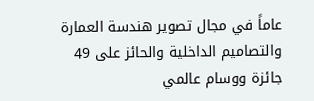عاماً في مجال تصوير هندسة العمارة والتصاميم الداخلية والحائز على 49 جائزة ووسام عالمي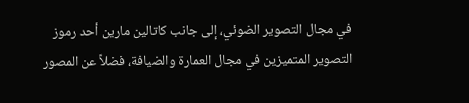في مجال التصوير الضوئي، إلى جانب كاتالين مارين أحد رموز التصوير المتميزين في مجال العمارة والضيافة، فضلاً عن المصور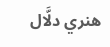هنري دلَّال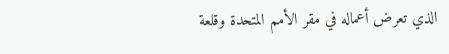الذي تعرض أعماله في مقر الأمم المتحدة وقلعة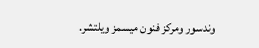وندسور ومركز فنون ميسمز ويلتشر.